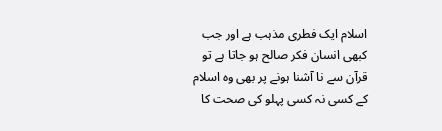اسلام ایک فطری مذہب ہے اور جب کبھی انسان فکر صالح ہو جاتا ہے تو قرآن سے نا آشنا ہونے پر بھی وہ اسلام کے کسی نہ کسی پہلو کی صحت کا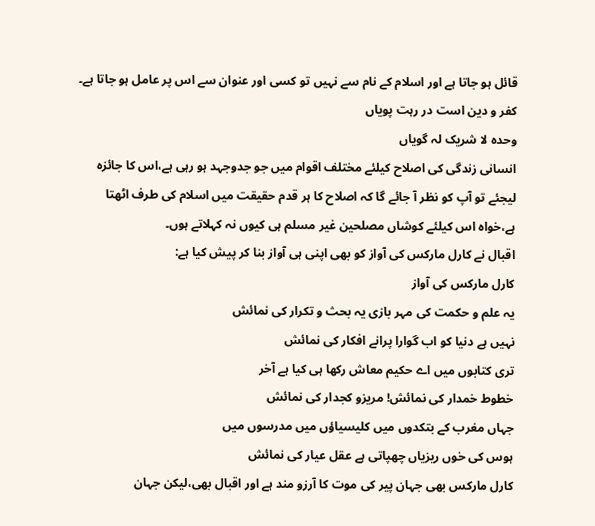قائل ہو جاتا ہے اور اسلام کے نام سے نہیں تو کسی اور عنوان سے اس پر عامل ہو جاتا ہے۔
کفر و دین است در رہت پویاں
وحدہ لا شریک لہ گویاں
انسانی زندگی کی اصلاح کیلئے مختلف اقوام میں جو جدوجہد ہو رہی ہے،اس کا جائزہ لیجئے تو آپ کو نظر آ جائے گا کہ اصلاح کا ہر قدم حقیقت میں اسلام کی طرف اٹھتا ہے،خواہ اس کیلئے کوشاں مصلحین غیر مسلم ہی کیوں نہ کہلاتے ہوں۔
اقبال نے کارل مارکس کی آواز کو بھی اپنی ہی آواز بنا کر پیش کیا ہے:
کارل مارکس کی آواز
یہ علم و حکمت کی مہر بازی یہ بحث و تکرار کی نمائش
نہیں ہے دنیا کو اب گوارا پرانے افکار کی نمائش
تری کتابوں میں اے حکیم معاش رکھا ہی کیا ہے آخر
خطوط خمدار کی نمائش! مریزو کجدار کی نمائش
جہاں مغرب کے بتکدوں میں کلیسیاؤں میں مدرسوں میں
ہوس کی خوں ریزیاں چھپاتی ہے عقل عیار کی نمائش
کارل مارکس بھی جہان پیر کی موت کا آرزو مند ہے اور اقبال بھی،لیکن جہان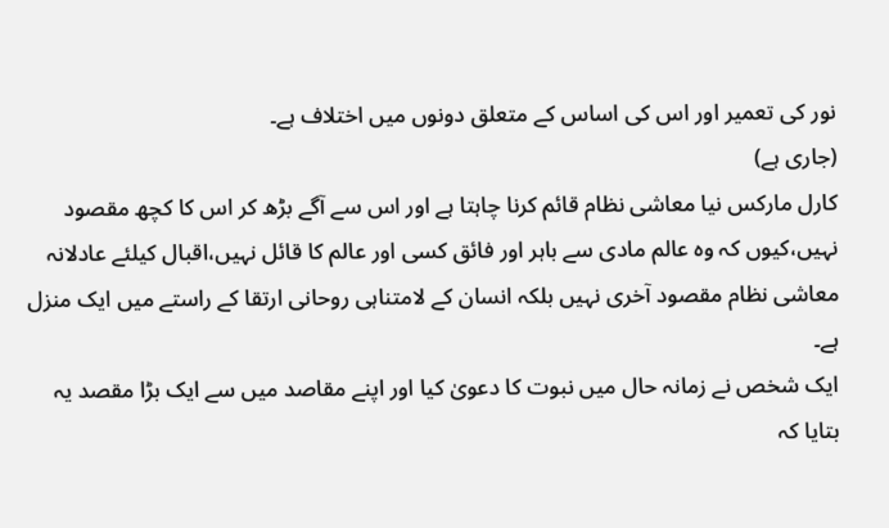نور کی تعمیر اور اس کی اساس کے متعلق دونوں میں اختلاف ہے۔
(جاری ہے)
کارل مارکس نیا معاشی نظام قائم کرنا چاہتا ہے اور اس سے آگے بڑھ کر اس کا کچھ مقصود نہیں،کیوں کہ وہ عالم مادی سے باہر اور فائق کسی اور عالم کا قائل نہیں،اقبال کیلئے عادلانہ معاشی نظام مقصود آخری نہیں بلکہ انسان کے لامتناہی روحانی ارتقا کے راستے میں ایک منزل ہے۔
ایک شخص نے زمانہ حال میں نبوت کا دعویٰ کیا اور اپنے مقاصد میں سے ایک بڑا مقصد یہ بتایا کہ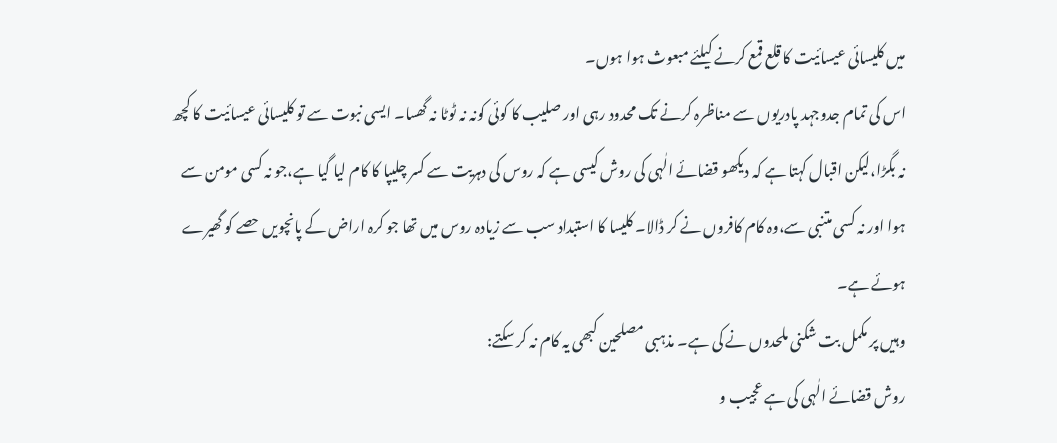میں کلیسائی عیسائیت کا قلع قمع کرنے کیلئے مبعوث ہوا ہوں۔
اس کی تمام جدوجہد پادریوں سے مناظرہ کرنے تک محدود رہی اور صلیب کا کوئی کونہ نہ ٹوٹا نہ گھسا۔ ایسی نبوت سے تو کلیسائی عیسائیت کا کچھ نہ بگڑا،لیکن اقبال کہتا ہے کہ دیکھو قضائے الٰہی کی روش کیسی ہے کہ روس کی دہریت سے کسر چلیپا کا کام لیا گیا ہے،جو نہ کسی مومن سے ہوا اور نہ کسی متنبی سے،وہ کام کافروں نے کر ڈالا۔ کلیسا کا استبداد سب سے زیادہ روس میں تھا جو کرہ اراض کے پانچویں حصے کو گھیرے ہوئے ہے۔
وہیں پر مکمل بت شکنی ملحدوں نے کی ہے۔ مذہبی مصلحین کبھی یہ کام نہ کر سکتے:
روش قضائے الٰہی کی ہے عجیب و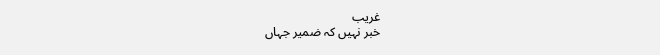غریب
خبر نہیں کہ ضمیر جہاں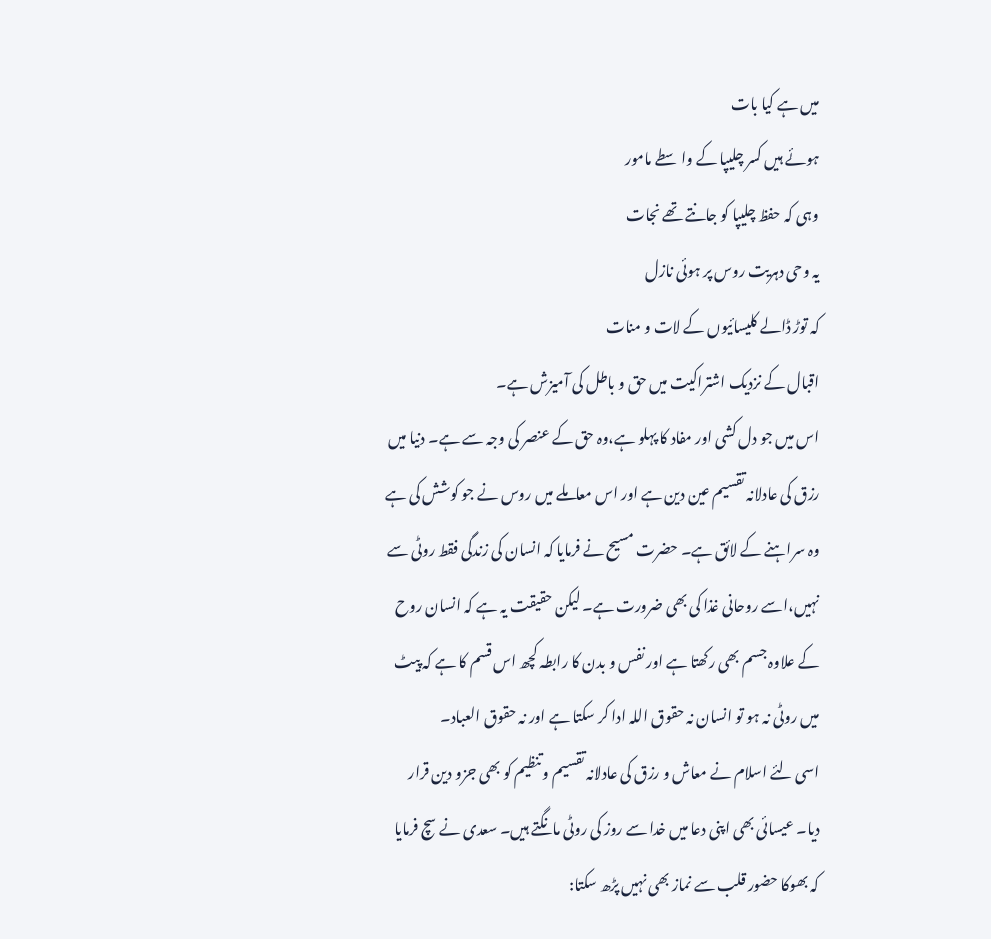میں ہے کیا بات
ہوئے ہیں کسر چلیپا کے واسطے مامور
وہی کہ حفظ چلیپا کو جانتے تھے نجات
یہ وحی دہریت روس پر ہوئی نازل
کہ توڑ ڈالے کلیسائیوں کے لات و منات
اقبال کے نزدیک اشتراکیت میں حق و باطل کی آمیزش ہے۔
اس میں جو دل کشی اور مفاد کا پہلو ہے،وہ حق کے عنصر کی وجہ سے ہے۔ دنیا میں رزق کی عادلانہ تقسیم عین دین ہے اور اس معاملے میں روس نے جو کوشش کی ہے وہ سراہنے کے لائق ہے۔ حضرت مسیح نے فرمایا کہ انسان کی زندگی فقط روٹی سے نہیں،اسے روحانی غذا کی بھی ضرورت ہے۔ لیکن حقیقت یہ ہے کہ انسان روح کے علاوہ جسم بھی رکھتا ہے اور نفس و بدن کا رابطہ کچھ اس قسم کا ہے کہ پیٹ میں روٹی نہ ہو تو انسان نہ حقوق اللہ ادا کر سکتا ہے اور نہ حقوق العباد۔
اسی لئے اسلام نے معاش و رزق کی عادلانہ تقسیم و تنظیم کو بھی جزو دین قرار دیا۔ عیسائی بھی اپنی دعا میں خدا سے روز کی روٹی مانگتے ہیں۔ سعدی نے سچ فرمایا کہ بھوکا حضور قلب سے نماز بھی نہیں پڑھ سکتا: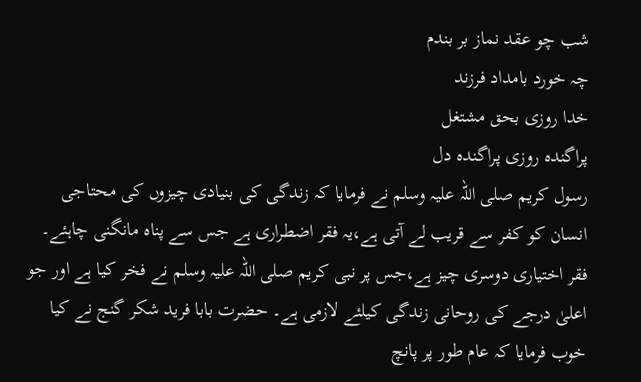شب چو عقد نماز بر بندم
چہ خورد بامداد فرزند
خدا روزی بحق مشتغل
پراگندہ روزی پراگندہ دل
رسول کریم صلی اللہ علیہ وسلم نے فرمایا کہ زندگی کی بنیادی چیزوں کی محتاجی انسان کو کفر سے قریب لے آتی ہے،یہ فقر اضطراری ہے جس سے پناہ مانگنی چاہئے۔
فقر اختیاری دوسری چیز ہے،جس پر نبی کریم صلی اللہ علیہ وسلم نے فخر کیا ہے اور جو اعلیٰ درجے کی روحانی زندگی کیلئے لازمی ہے۔ حضرت بابا فرید شکر گنج نے کیا خوب فرمایا کہ عام طور پر پانچ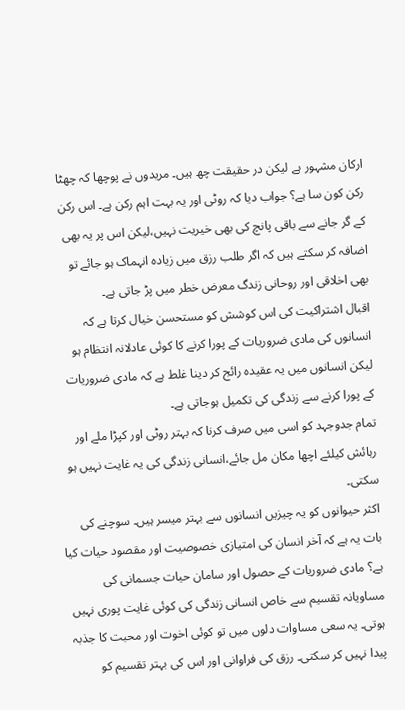ارکان مشہور ہے لیکن در حقیقت چھ ہیں۔ مریدوں نے پوچھا کہ چھٹا رکن کون سا ہے؟ جواب دیا کہ روٹی اور یہ بہت اہم رکن ہے۔ اس رکن کے گر جانے سے باقی پانچ کی بھی خیریت نہیں،لیکن اس پر یہ بھی اضافہ کر سکتے ہیں کہ اگر طلب رزق میں زیادہ انہماک ہو جائے تو بھی اخلاقی اور روحانی زندگ معرض خطر میں پڑ جاتی ہے۔
اقبال اشتراکیت کی اس کوشش کو مستحسن خیال کرتا ہے کہ انسانوں کی مادی ضروریات کے پورا کرنے کا کوئی عادلانہ انتظام ہو لیکن انسانوں میں یہ عقیدہ رائج کر دینا غلط ہے کہ مادی ضروریات کے پورا کرنے سے زندگی کی تکمیل ہوجاتی ہے۔
تمام جدوجہد کو اسی میں صرف کرنا کہ بہتر روٹی اور کپڑا ملے اور رہائش کیلئے اچھا مکان مل جائے،انسانی زندگی کی یہ غایت نہیں ہو سکتی۔
اکثر حیوانوں کو یہ چیزیں انسانوں سے بہتر میسر ہیں۔ سوچنے کی بات یہ ہے کہ آخر انسان کی امتیازی خصوصیت اور مقصود حیات کیا ہے؟ مادی ضروریات کے حصول اور سامان حیات جسمانی کی مساویانہ تقسیم سے خاص انسانی زندگی کی کوئی غایت پوری نہیں ہوتی۔ یہ سعی مساوات دلوں میں تو کوئی اخوت اور محبت کا جذبہ پیدا نہیں کر سکتی۔ رزق کی فراوانی اور اس کی بہتر تقسیم کو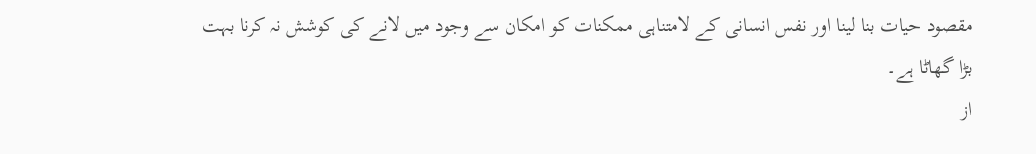مقصود حیات بنا لینا اور نفس انسانی کے لامتناہی ممکنات کو امکان سے وجود میں لانے کی کوشش نہ کرنا بہت بڑا گھاٹا ہے۔
از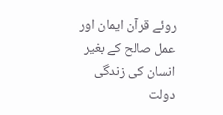روئے قرآن ایمان اور عمل صالح کے بغیر انسان کی زندگی دولت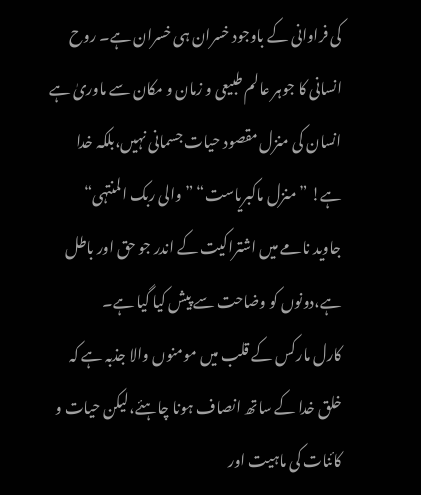کی فراوانی کے باوجود خسران ہی خسران ہے۔ روح انسانی کا جوہر عالم طبیعی و زمان و مکان سے ماوریٰ ہے انسان کی منزل مقصود حیات جسمانی نہیں،بلکہ خدا ہے! ”منزل ماکبریاست“ ”والی ربک المنتہی“
جاوید نامے میں اشتراکیت کے اندر جو حق اور باطل ہے،دونوں کو وضاحت سے پیش کیا گیا ہے۔
کارل مارکس کے قلب میں مومنوں والا جذبہ ہے کہ خلق خدا کے ساتھ انصاف ہونا چاہئے،لیکن حیات و کائنات کی ماہیت اور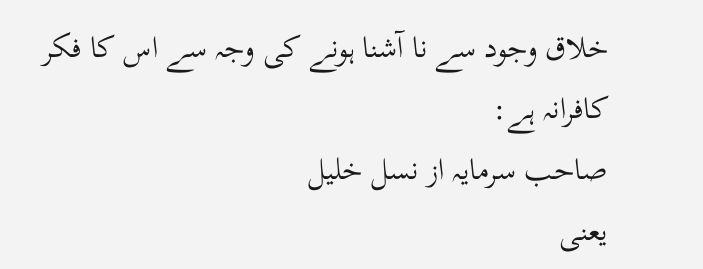خلاق وجود سے نا آشنا ہونے کی وجہ سے اس کا فکر کافرانہ ہے:
صاحب سرمایہ از نسل خلیل
یعنی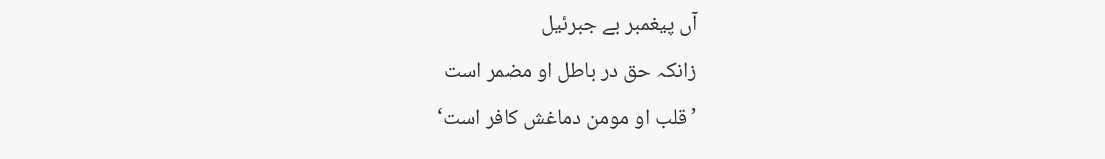آں پیغمبر بے جبرئیل
زانکہ حق در باطل او مضمر است
’قلب او مومن دماغش کافر است‘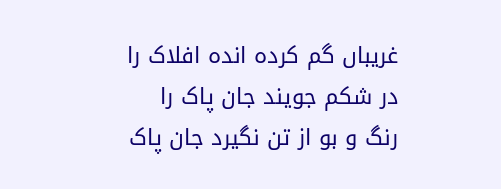غریباں گم کردہ اندہ افلاک را
در شکم جویند جان پاک را
رنگ و بو از تن نگیرد جان پاک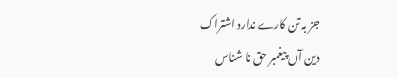جز بہ تن کارے ندارد اشتراک
دین آں پیغمبر حق نا شناس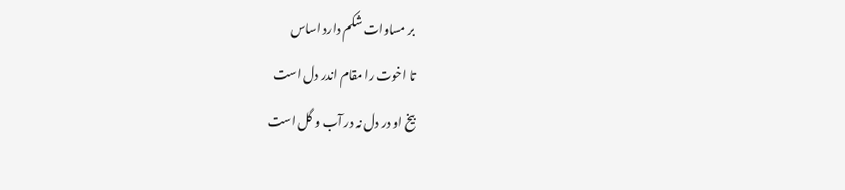بر مساوات شکم دارد اساس
تا اخوت را مقام اندر دل است
بیخ او در دل نہ در آب و گل است